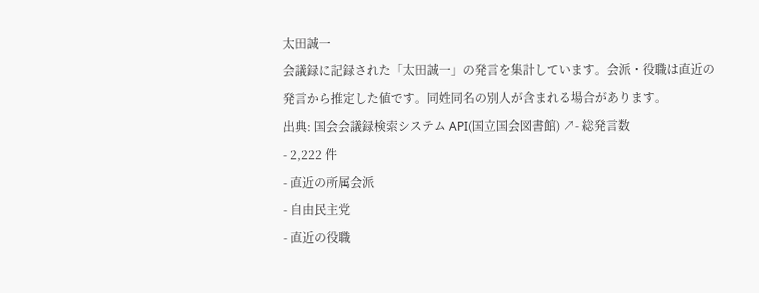太田誠一
会議録に記録された「太田誠一」の発言を集計しています。会派・役職は直近の発言から推定した値です。同姓同名の別人が含まれる場合があります。
出典: 国会会議録検索システム API(国立国会図書館) ↗- 総発言数
- 2,222 件
- 直近の所属会派
- 自由民主党
- 直近の役職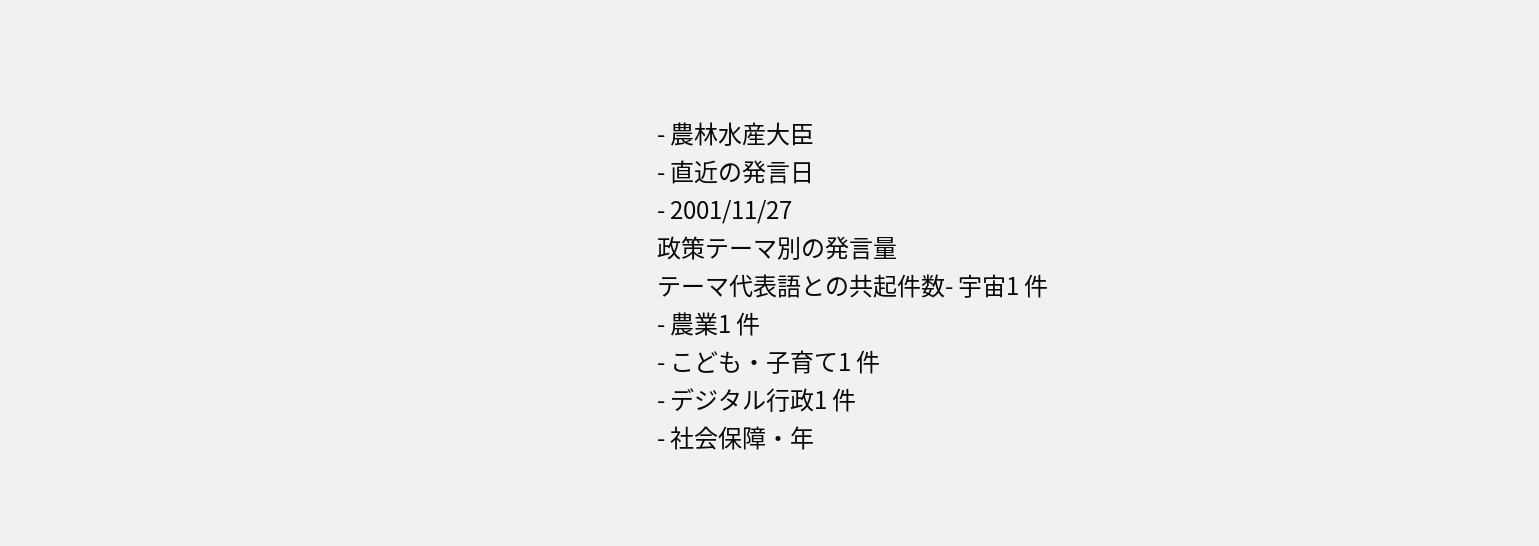- 農林水産大臣
- 直近の発言日
- 2001/11/27
政策テーマ別の発言量
テーマ代表語との共起件数- 宇宙1 件
- 農業1 件
- こども・子育て1 件
- デジタル行政1 件
- 社会保障・年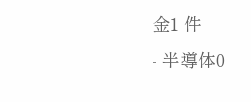金1 件
- 半導体0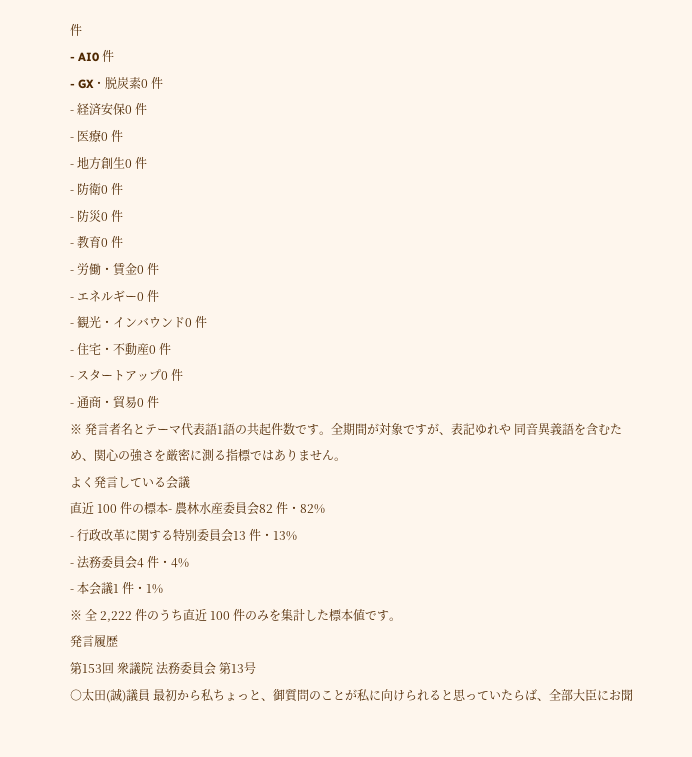件
- AI0 件
- GX・脱炭素0 件
- 経済安保0 件
- 医療0 件
- 地方創生0 件
- 防衛0 件
- 防災0 件
- 教育0 件
- 労働・賃金0 件
- エネルギー0 件
- 観光・インバウンド0 件
- 住宅・不動産0 件
- スタートアップ0 件
- 通商・貿易0 件
※ 発言者名とテーマ代表語1語の共起件数です。全期間が対象ですが、表記ゆれや 同音異義語を含むため、関心の強さを厳密に測る指標ではありません。
よく発言している会議
直近 100 件の標本- 農林水産委員会82 件・82%
- 行政改革に関する特別委員会13 件・13%
- 法務委員会4 件・4%
- 本会議1 件・1%
※ 全 2,222 件のうち直近 100 件のみを集計した標本値です。
発言履歴
第153回 衆議院 法務委員会 第13号
○太田(誠)議員 最初から私ちょっと、御質問のことが私に向けられると思っていたらば、全部大臣にお聞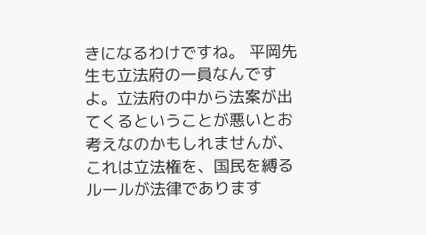きになるわけですね。 平岡先生も立法府の一員なんですよ。立法府の中から法案が出てくるということが悪いとお考えなのかもしれませんが、これは立法権を、国民を縛るルールが法律であります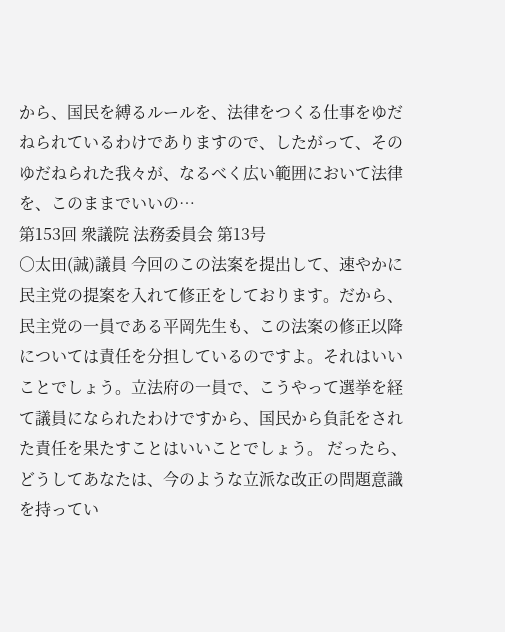から、国民を縛るルールを、法律をつくる仕事をゆだねられているわけでありますので、したがって、そのゆだねられた我々が、なるべく広い範囲において法律を、このままでいいの…
第153回 衆議院 法務委員会 第13号
○太田(誠)議員 今回のこの法案を提出して、速やかに民主党の提案を入れて修正をしております。だから、民主党の一員である平岡先生も、この法案の修正以降については責任を分担しているのですよ。それはいいことでしょう。立法府の一員で、こうやって選挙を経て議員になられたわけですから、国民から負託をされた責任を果たすことはいいことでしょう。 だったら、どうしてあなたは、今のような立派な改正の問題意識を持ってい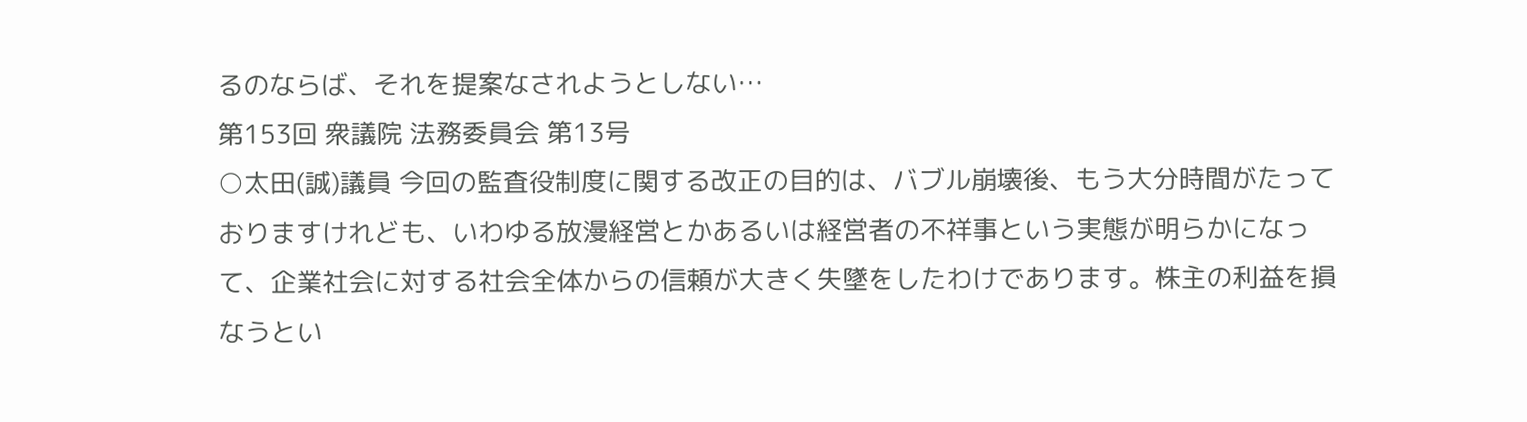るのならば、それを提案なされようとしない…
第153回 衆議院 法務委員会 第13号
○太田(誠)議員 今回の監査役制度に関する改正の目的は、バブル崩壊後、もう大分時間がたっておりますけれども、いわゆる放漫経営とかあるいは経営者の不祥事という実態が明らかになって、企業社会に対する社会全体からの信頼が大きく失墜をしたわけであります。株主の利益を損なうとい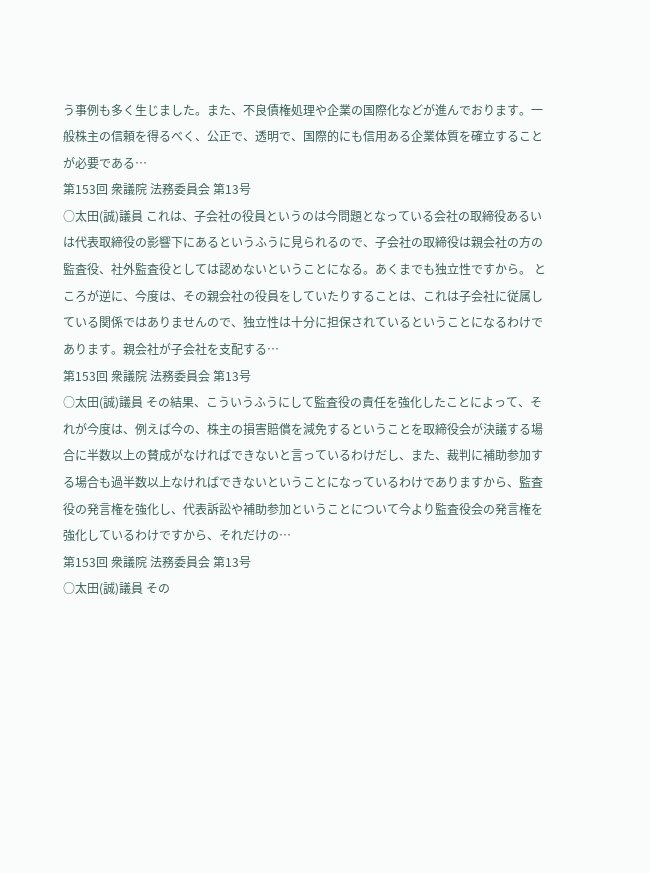う事例も多く生じました。また、不良債権処理や企業の国際化などが進んでおります。一般株主の信頼を得るべく、公正で、透明で、国際的にも信用ある企業体質を確立することが必要である…
第153回 衆議院 法務委員会 第13号
○太田(誠)議員 これは、子会社の役員というのは今問題となっている会社の取締役あるいは代表取締役の影響下にあるというふうに見られるので、子会社の取締役は親会社の方の監査役、社外監査役としては認めないということになる。あくまでも独立性ですから。 ところが逆に、今度は、その親会社の役員をしていたりすることは、これは子会社に従属している関係ではありませんので、独立性は十分に担保されているということになるわけであります。親会社が子会社を支配する…
第153回 衆議院 法務委員会 第13号
○太田(誠)議員 その結果、こういうふうにして監査役の責任を強化したことによって、それが今度は、例えば今の、株主の損害賠償を減免するということを取締役会が決議する場合に半数以上の賛成がなければできないと言っているわけだし、また、裁判に補助参加する場合も過半数以上なければできないということになっているわけでありますから、監査役の発言権を強化し、代表訴訟や補助参加ということについて今より監査役会の発言権を強化しているわけですから、それだけの…
第153回 衆議院 法務委員会 第13号
○太田(誠)議員 その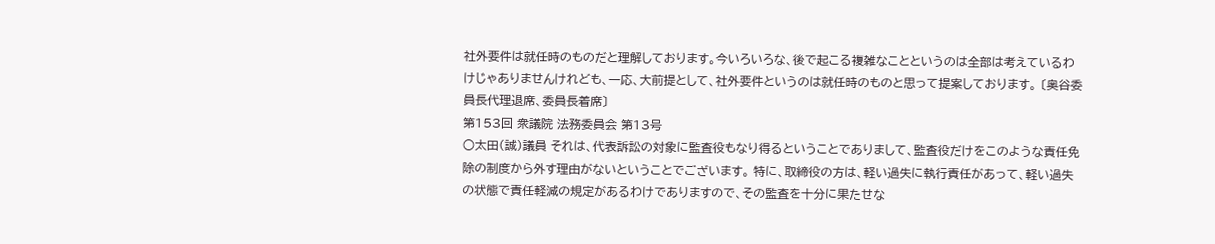社外要件は就任時のものだと理解しております。今いろいろな、後で起こる複雑なことというのは全部は考えているわけじゃありませんけれども、一応、大前提として、社外要件というのは就任時のものと思って提案しております。 〔奥谷委員長代理退席、委員長着席〕
第153回 衆議院 法務委員会 第13号
○太田(誠)議員 それは、代表訴訟の対象に監査役もなり得るということでありまして、監査役だけをこのような責任免除の制度から外す理由がないということでございます。 特に、取締役の方は、軽い過失に執行責任があって、軽い過失の状態で責任軽減の規定があるわけでありますので、その監査を十分に果たせな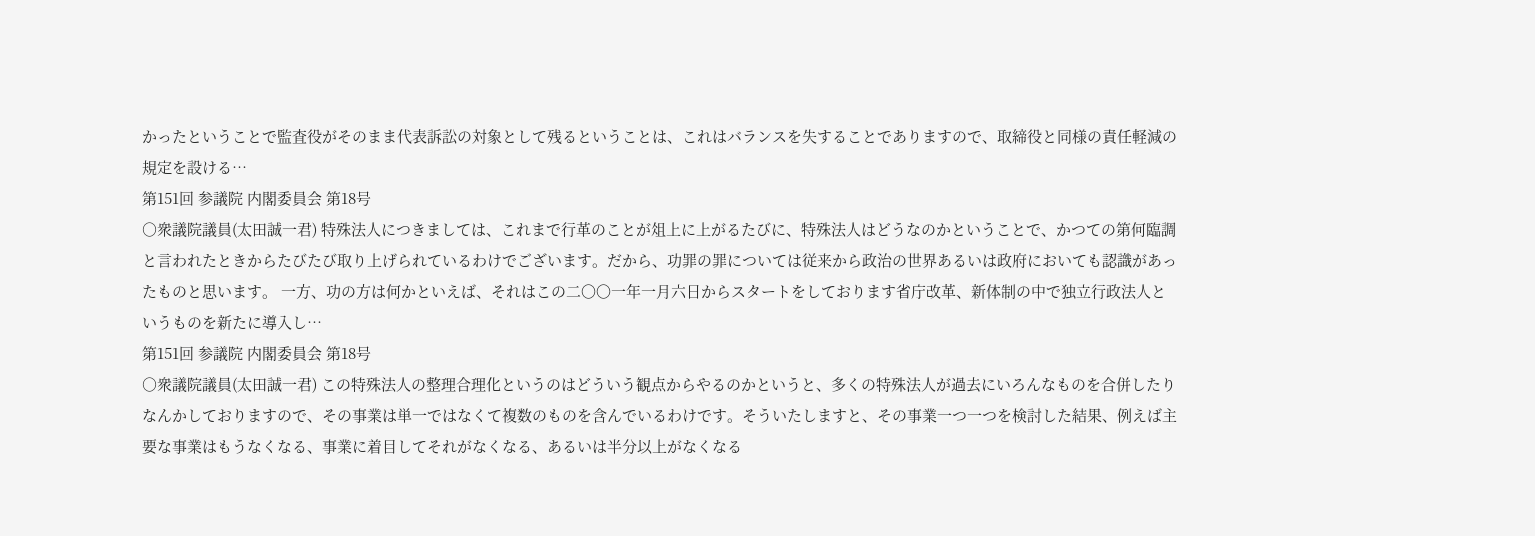かったということで監査役がそのまま代表訴訟の対象として残るということは、これはバランスを失することでありますので、取締役と同様の責任軽減の規定を設ける…
第151回 参議院 内閣委員会 第18号
○衆議院議員(太田誠一君) 特殊法人につきましては、これまで行革のことが俎上に上がるたびに、特殊法人はどうなのかということで、かつての第何臨調と言われたときからたびたび取り上げられているわけでございます。だから、功罪の罪については従来から政治の世界あるいは政府においても認識があったものと思います。 一方、功の方は何かといえば、それはこの二〇〇一年一月六日からスタートをしております省庁改革、新体制の中で独立行政法人というものを新たに導入し…
第151回 参議院 内閣委員会 第18号
○衆議院議員(太田誠一君) この特殊法人の整理合理化というのはどういう観点からやるのかというと、多くの特殊法人が過去にいろんなものを合併したりなんかしておりますので、その事業は単一ではなくて複数のものを含んでいるわけです。そういたしますと、その事業一つ一つを検討した結果、例えば主要な事業はもうなくなる、事業に着目してそれがなくなる、あるいは半分以上がなくなる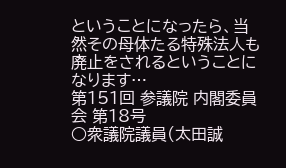ということになったら、当然その母体たる特殊法人も廃止をされるということになります…
第151回 参議院 内閣委員会 第18号
○衆議院議員(太田誠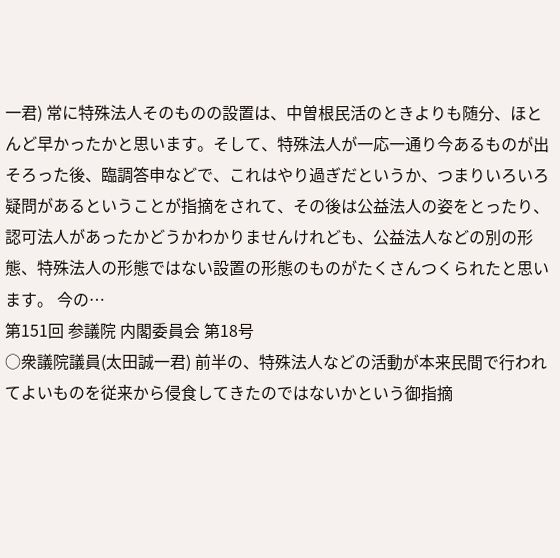一君) 常に特殊法人そのものの設置は、中曽根民活のときよりも随分、ほとんど早かったかと思います。そして、特殊法人が一応一通り今あるものが出そろった後、臨調答申などで、これはやり過ぎだというか、つまりいろいろ疑問があるということが指摘をされて、その後は公益法人の姿をとったり、認可法人があったかどうかわかりませんけれども、公益法人などの別の形態、特殊法人の形態ではない設置の形態のものがたくさんつくられたと思います。 今の…
第151回 参議院 内閣委員会 第18号
○衆議院議員(太田誠一君) 前半の、特殊法人などの活動が本来民間で行われてよいものを従来から侵食してきたのではないかという御指摘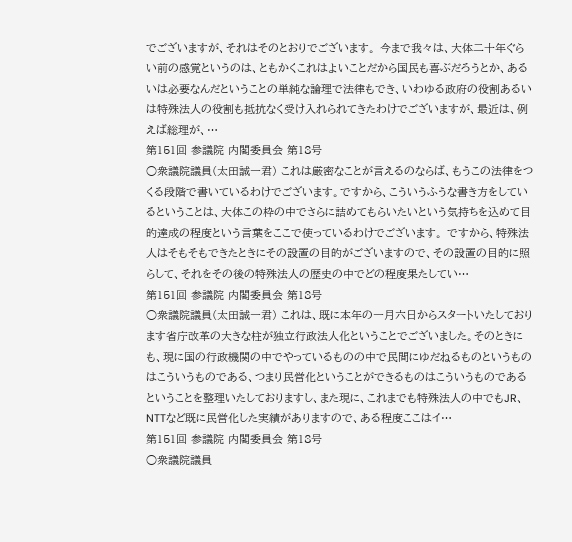でございますが、それはそのとおりでございます。 今まで我々は、大体二十年ぐらい前の感覚というのは、ともかくこれはよいことだから国民も喜ぶだろうとか、あるいは必要なんだということの単純な論理で法律もでき、いわゆる政府の役割あるいは特殊法人の役割も抵抗なく受け入れられてきたわけでございますが、最近は、例えば総理が、…
第151回 参議院 内閣委員会 第18号
○衆議院議員(太田誠一君) これは厳密なことが言えるのならば、もうこの法律をつくる段階で書いているわけでございます。ですから、こういうふうな書き方をしているということは、大体この枠の中でさらに詰めてもらいたいという気持ちを込めて目的達成の程度という言葉をここで使っているわけでございます。 ですから、特殊法人はそもそもできたときにその設置の目的がございますので、その設置の目的に照らして、それをその後の特殊法人の歴史の中でどの程度果たしてい…
第151回 参議院 内閣委員会 第18号
○衆議院議員(太田誠一君) これは、既に本年の一月六日からスタートいたしております省庁改革の大きな柱が独立行政法人化ということでございました。そのときにも、現に国の行政機関の中でやっているものの中で民間にゆだねるものというものはこういうものである、つまり民営化ということができるものはこういうものであるということを整理いたしておりますし、また現に、これまでも特殊法人の中でもJR、NTTなど既に民営化した実績がありますので、ある程度ここはイ…
第151回 参議院 内閣委員会 第18号
○衆議院議員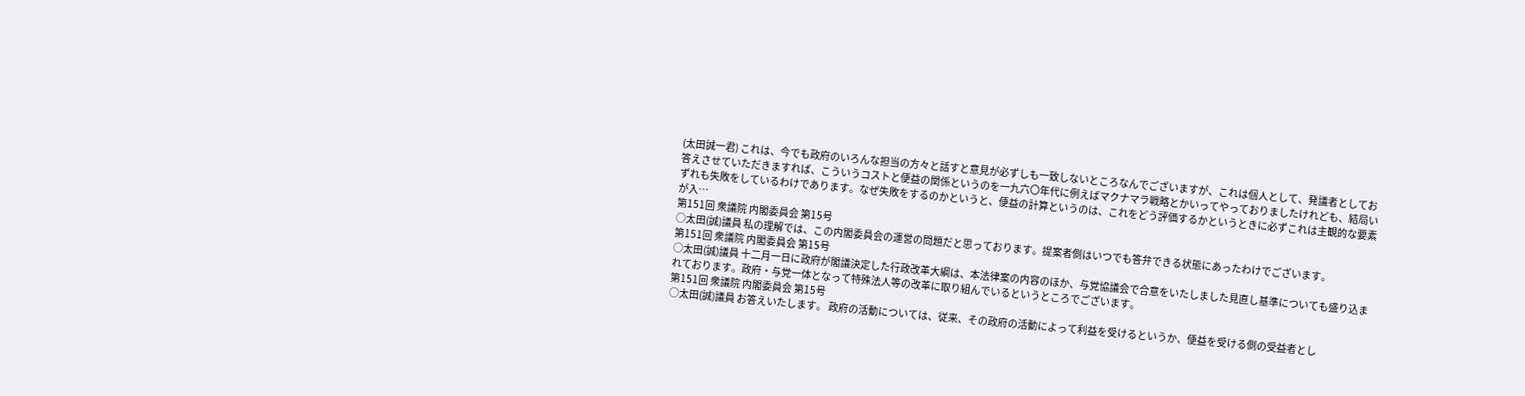(太田誠一君) これは、今でも政府のいろんな担当の方々と話すと意見が必ずしも一致しないところなんでございますが、これは個人として、発議者としてお答えさせていただきますれば、こういうコストと便益の関係というのを一九六〇年代に例えばマクナマラ戦略とかいってやっておりましたけれども、結局いずれも失敗をしているわけであります。なぜ失敗をするのかというと、便益の計算というのは、これをどう評価するかというときに必ずこれは主観的な要素が入…
第151回 衆議院 内閣委員会 第15号
○太田(誠)議員 私の理解では、この内閣委員会の運営の問題だと思っております。提案者側はいつでも答弁できる状態にあったわけでございます。
第151回 衆議院 内閣委員会 第15号
○太田(誠)議員 十二月一日に政府が閣議決定した行政改革大綱は、本法律案の内容のほか、与党協議会で合意をいたしました見直し基準についても盛り込まれております。政府・与党一体となって特殊法人等の改革に取り組んでいるというところでございます。
第151回 衆議院 内閣委員会 第15号
○太田(誠)議員 お答えいたします。 政府の活動については、従来、その政府の活動によって利益を受けるというか、便益を受ける側の受益者とし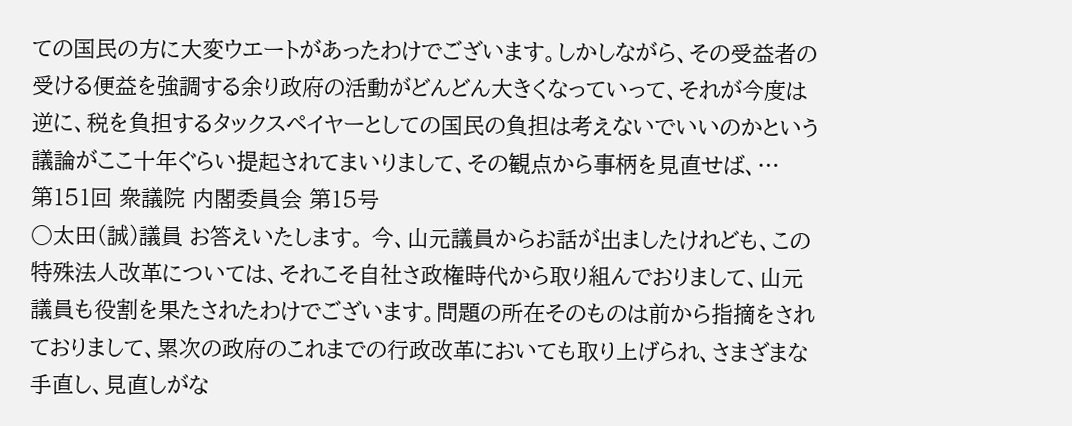ての国民の方に大変ウエートがあったわけでございます。しかしながら、その受益者の受ける便益を強調する余り政府の活動がどんどん大きくなっていって、それが今度は逆に、税を負担するタックスペイヤーとしての国民の負担は考えないでいいのかという議論がここ十年ぐらい提起されてまいりまして、その観点から事柄を見直せば、…
第151回 衆議院 内閣委員会 第15号
○太田(誠)議員 お答えいたします。 今、山元議員からお話が出ましたけれども、この特殊法人改革については、それこそ自社さ政権時代から取り組んでおりまして、山元議員も役割を果たされたわけでございます。問題の所在そのものは前から指摘をされておりまして、累次の政府のこれまでの行政改革においても取り上げられ、さまざまな手直し、見直しがな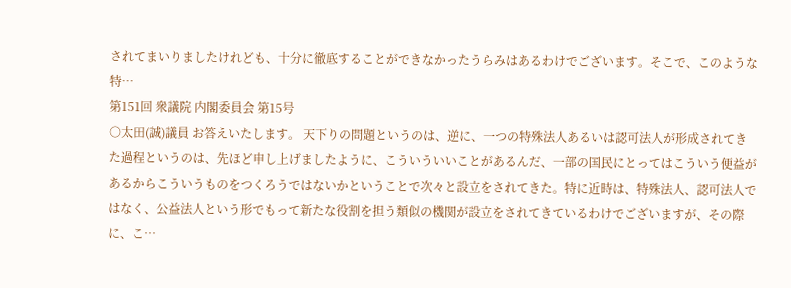されてまいりましたけれども、十分に徹底することができなかったうらみはあるわけでございます。そこで、このような特…
第151回 衆議院 内閣委員会 第15号
○太田(誠)議員 お答えいたします。 天下りの問題というのは、逆に、一つの特殊法人あるいは認可法人が形成されてきた過程というのは、先ほど申し上げましたように、こういういいことがあるんだ、一部の国民にとってはこういう便益があるからこういうものをつくろうではないかということで次々と設立をされてきた。特に近時は、特殊法人、認可法人ではなく、公益法人という形でもって新たな役割を担う類似の機関が設立をされてきているわけでございますが、その際に、こ…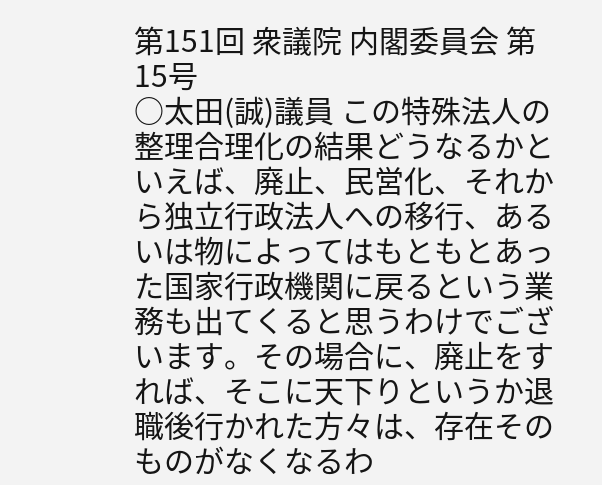第151回 衆議院 内閣委員会 第15号
○太田(誠)議員 この特殊法人の整理合理化の結果どうなるかといえば、廃止、民営化、それから独立行政法人への移行、あるいは物によってはもともとあった国家行政機関に戻るという業務も出てくると思うわけでございます。その場合に、廃止をすれば、そこに天下りというか退職後行かれた方々は、存在そのものがなくなるわ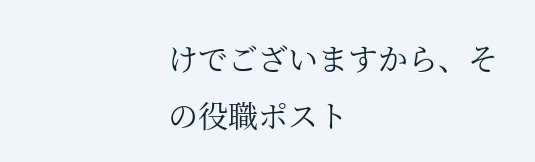けでございますから、その役職ポスト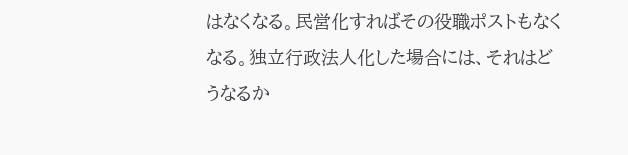はなくなる。民営化すればその役職ポストもなくなる。独立行政法人化した場合には、それはどうなるか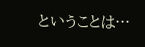ということは…